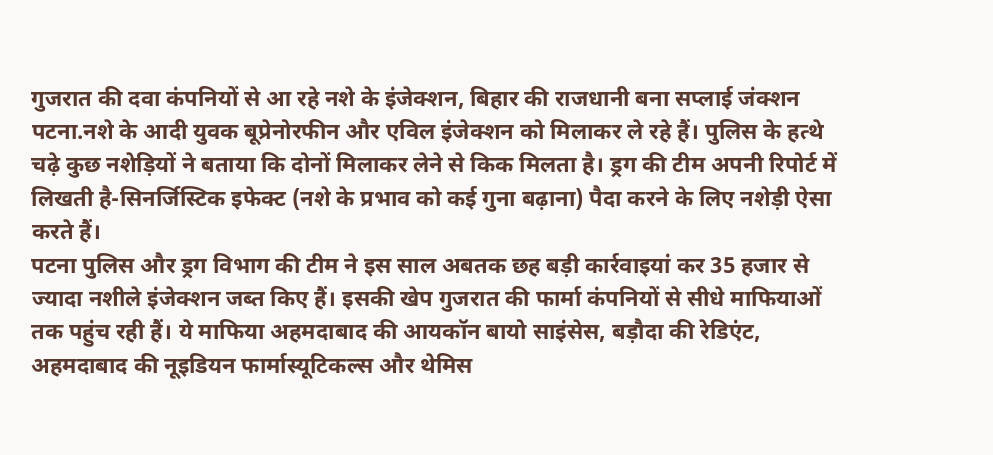गुजरात की दवा कंपनियों से आ रहे नशे के इंजेक्शन, बिहार की राजधानी बना सप्लाई जंक्शन
पटना.नशे के आदी युवक बूप्रेनोरफीन और एविल इंजेक्शन को मिलाकर ले रहे हैं। पुलिस के हत्थे चढ़े कुछ नशेड़ियों ने बताया कि दोनों मिलाकर लेने से किक मिलता है। ड्रग की टीम अपनी रिपोर्ट में लिखती है-सिनर्जिस्टिक इफेक्ट (नशे के प्रभाव को कई गुना बढ़ाना) पैदा करने के लिए नशेड़ी ऐसा करते हैं।
पटना पुलिस और ड्रग विभाग की टीम ने इस साल अबतक छह बड़ी कार्रवाइयां कर 35 हजार से ज्यादा नशीले इंजेक्शन जब्त किए हैं। इसकी खेप गुजरात की फार्मा कंपनियों से सीधे माफियाओं तक पहुंच रही हैं। ये माफिया अहमदाबाद की आयकॉन बायो साइंसेस, बड़ौदा की रेडिएंट, अहमदाबाद की नूइडियन फार्मास्यूटिकल्स और थेमिस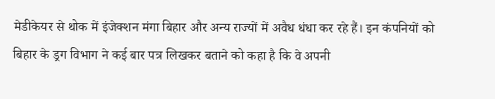मेडीकेयर से थोक में इंजेक्शन मंगा बिहार और अन्य राज्यों में अवैध धंधा कर रहे हैं। इन कंपनियों को बिहार के ड्रग विभाग ने कई बार पत्र लिखकर बताने को कहा है कि वे अपनी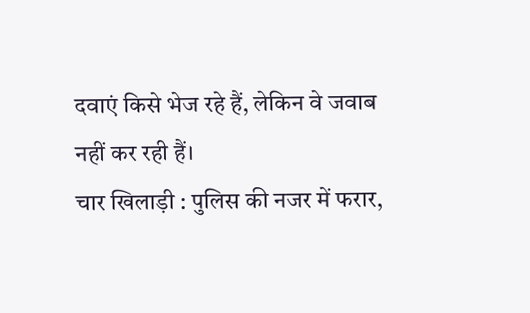दवाएं किसे भेज रहे हैं, लेकिन वे जवाब नहीं कर रही हैं।
चार खिलाड़ी : पुलिस की नजर में फरार,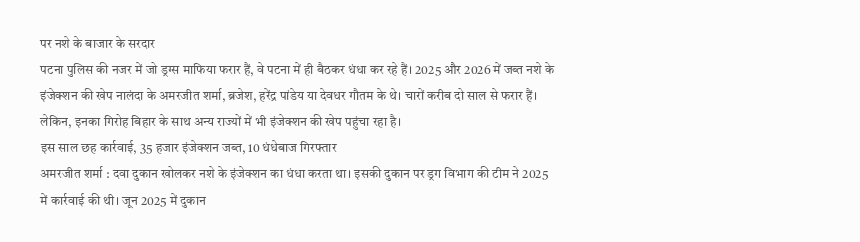पर नशे के बाजार के सरदार
पटना पुलिस की नजर में जो ड्रग्स माफिया फरार हैं, वे पटना में ही बैठकर धंधा कर रहे हैं। 2025 और 2026 में जब्त नशे के इंजेक्शन की खेप नालंदा के अमरजीत शर्मा, ब्रजेश, हरेंद्र पांडेय या देवधर गौतम के थे। चारों करीब दो साल से फरार हैं। लेकिन, इनका गिरोह बिहार के साथ अन्य राज्यों में भी इंजेक्शन की खेप पहुंचा रहा है।
इस साल छह कार्रवाई, 35 हजार इंजेक्शन जब्त, 10 धंधेबाज गिरफ्तार
अमरजीत शर्मा : दवा दुकान खोलकर नशे के इंजेक्शन का धंधा करता था। इसकी दुकान पर ड्रग विभाग की टीम ने 2025 में कार्रवाई की थी। जून 2025 में दुकान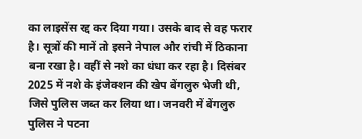का लाइसेंस रद्द कर दिया गया। उसके बाद से वह फरार है। सूत्रों की मानें तो इसने नेपाल और रांची में ठिकाना बना रखा है। वहीं से नशे का धंधा कर रहा है। दिसंबर 2025 में नशे के इंजेक्शन की खेप बेंगलुरु भेजी थी, जिसे पुलिस जब्त कर लिया था। जनवरी में बेंगलुरु पुलिस ने पटना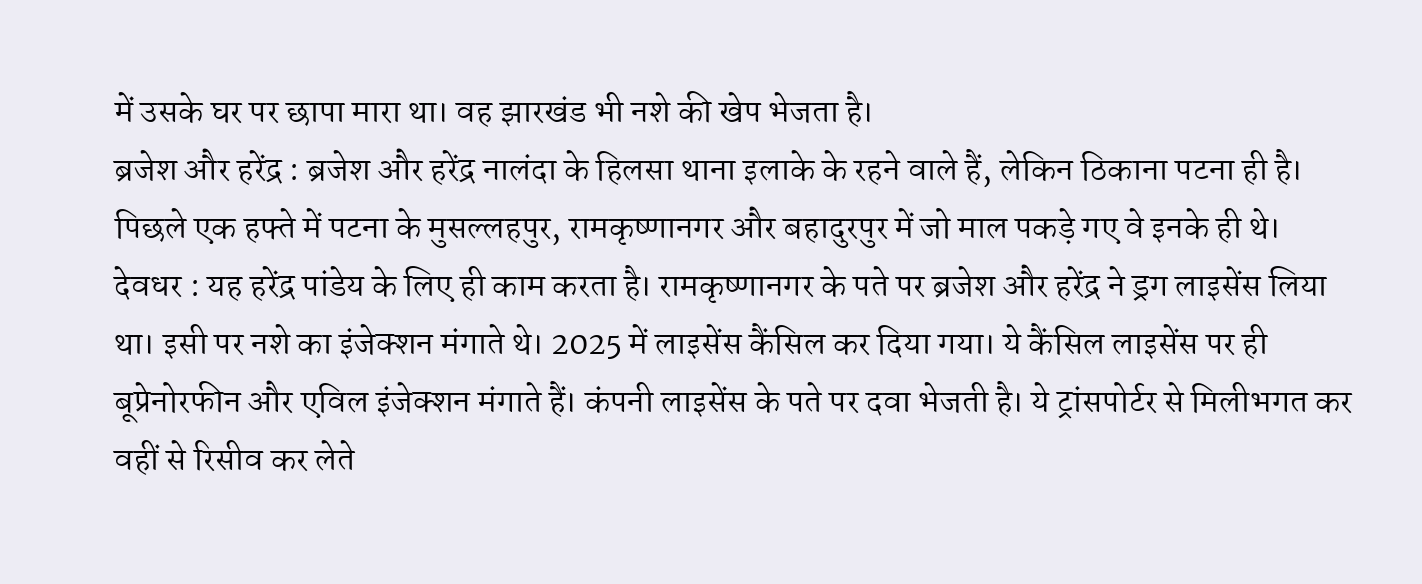में उसके घर पर छापा मारा था। वह झारखंड भी नशे की खेप भेजता है।
ब्रजेश और हरेंद्र : ब्रजेश और हरेंद्र नालंदा के हिलसा थाना इलाके के रहने वाले हैं, लेकिन ठिकाना पटना ही है। पिछले एक हफ्ते में पटना के मुसल्लहपुर, रामकृष्णानगर और बहादुरपुर में जो माल पकड़े गए वे इनके ही थे।
देवधर : यह हरेंद्र पांडेय के लिए ही काम करता है। रामकृष्णानगर के पते पर ब्रजेश और हरेंद्र ने ड्रग लाइसेंस लिया था। इसी पर नशे का इंजेक्शन मंगाते थे। 2025 में लाइसेंस कैंसिल कर दिया गया। ये कैंसिल लाइसेंस पर ही बूप्रेनोरफीन और एविल इंजेक्शन मंगाते हैं। कंपनी लाइसेंस के पते पर दवा भेजती है। ये ट्रांसपोर्टर से मिलीभगत कर वहीं से रिसीव कर लेते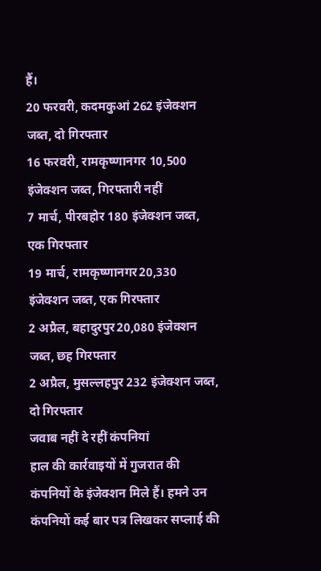हैं।
20 फरवरी, कदमकुआं 262 इंजेक्शन जब्त, दो गिरफ्तार
16 फरवरी, रामकृष्णानगर 10,500 इंजेक्शन जब्त, गिरफ्तारी नहीं
7 मार्च, पीरबहोर 180 इंजेक्शन जब्त, एक गिरफ्तार
19 मार्च, रामकृष्णानगर20,330 इंजेक्शन जब्त, एक गिरफ्तार
2 अप्रैल, बहादुरपुर20,080 इंजेक्शन जब्त, छह गिरफ्तार
2 अप्रैल, मुसल्लहपुर 232 इंजेक्शन जब्त, दो गिरफ्तार
जवाब नहीं दे रहीं कंपनियां
हाल की कार्रवाइयों में गुजरात की कंपनियों के इंजेक्शन मिले हैं। हमने उन कंपनियों कई बार पत्र लिखकर सप्लाई की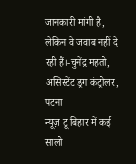जानकारी मांगी है, लेकिन वे जवाब नहीं दे रही हैं।-चुनेंद्र महतो, असिस्टेंट ड्रग कंट्रोलर, पटना
न्यूज़ टू बिहार में कई सालो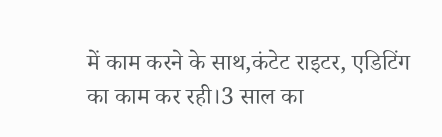में काम करने के साथ,कंटेट राइटर, एडिटिंग का काम कर रही।3 साल का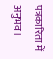पत्रकारिता में अनुभव।